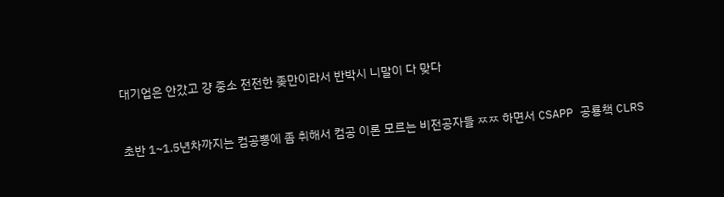대기업은 안갔고 걍 중소 전전한 좆만이라서 반박시 니말이 다 맞다


초반 1~1.5년차까지는 컴공뽕에 좀 취해서 컴공 이론 모르는 비전공자들 ㅉㅉ 하면서 CSAPP 공룡책 CLRS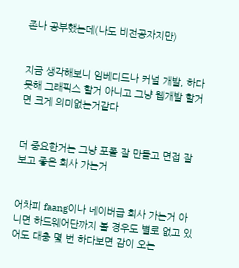존나 공부했는데(나도 비전공자지만)


지금 생각해보니 임베디드나 커널 개발, 하다못해 그래픽스 할거 아니고 그냥 웹개발 할거면 크게 의미없는거같다


더 중요한거는 그냥 포폴 잘 만들고 면접 잘보고 좋은 회사 가는거


어차피 faang이나 네이버급 회사 가는거 아니면 하드웨어단까지 볼 경우도 별로 없고 있어도 대충 몇 번 하다보면 감이 오는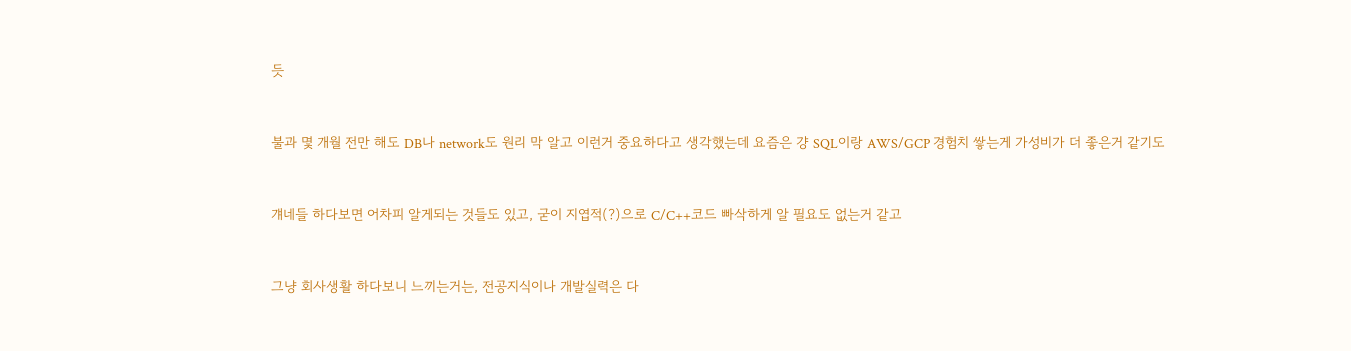듯


불과 몇 개월 전만 해도 DB나 network도 원리 막 알고 이런거 중요하다고 생각했는데 요즘은 걍 SQL이랑 AWS/GCP 경험치 쌓는게 가성비가 더 좋은거 같기도


걔네들 하다보면 어차피 알게되는 것들도 있고, 굳이 지엽적(?)으로 C/C++코드 빠삭하게 알 필요도 없는거 같고


그냥 회사생활 하다보니 느끼는거는, 전공지식이나 개발실력은 다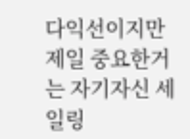다익선이지만 제일 중요한거는 자기자신 세일링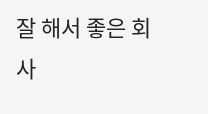잘 해서 좋은 회사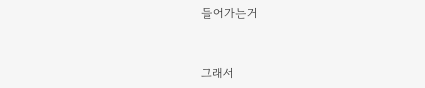들어가는거


그래서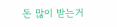돈 많이 받는거